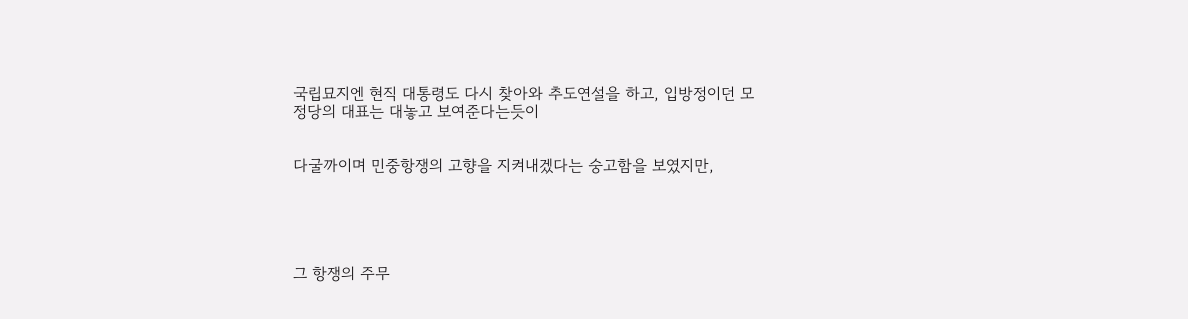국립묘지엔 현직 대통령도 다시 찾아와 추도연설을 하고, 입방정이던 모 정당의 대표는 대놓고 보여준다는듯이


다굴까이며 민중항쟁의 고향을 지켜내겠다는 숭고함을 보였지만,





그 항쟁의 주무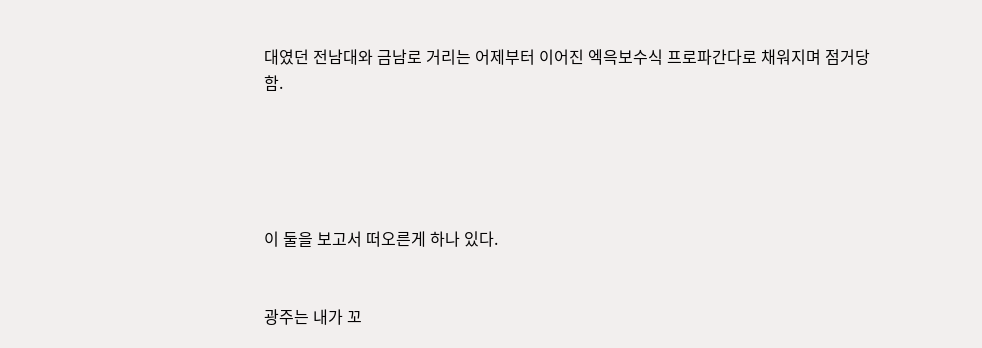대였던 전남대와 금남로 거리는 어제부터 이어진 엑윽보수식 프로파간다로 채워지며 점거당함.





이 둘을 보고서 떠오른게 하나 있다.


광주는 내가 꼬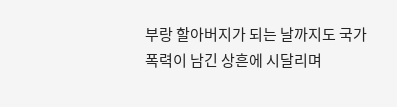부랑 할아버지가 되는 날까지도 국가폭력이 남긴 상흔에 시달리며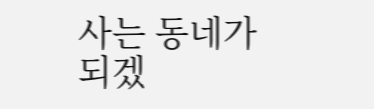사는 동네가 되겠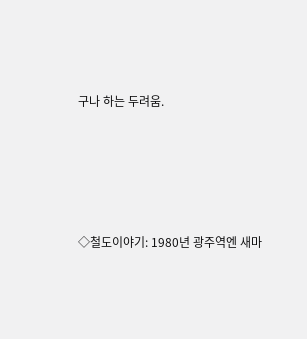구나 하는 두려움.





◇철도이야기: 1980년 광주역엔 새마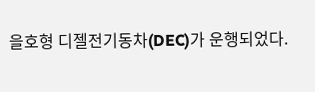을호형 디젤전기동차(DEC)가 운행되었다.